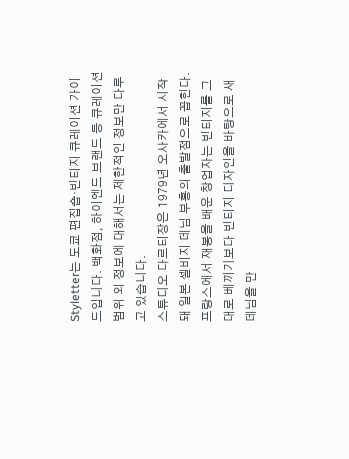Styletter는 도쿄 편집숍·빈티지 큐레이션 가이드입니다. 백화점, 하이엔드 브랜드 등 큐레이션 범위 외 정보에 대해서는 제한적인 정보만 다루고 있습니다.
스튜디오 다르티장은 1979년 오사카에서 시작돼 일본 셀비지 데님 부흥의 출발점으로 꼽힌다. 프랑스에서 재봉을 배운 창업자는 빈티지를 그대로 베끼기보다 빈티지 디자인을 바탕으로 새 데님을 만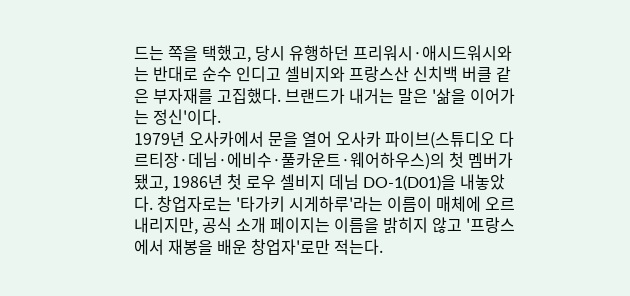드는 쪽을 택했고, 당시 유행하던 프리워시·애시드워시와는 반대로 순수 인디고 셀비지와 프랑스산 신치백 버클 같은 부자재를 고집했다. 브랜드가 내거는 말은 '삶을 이어가는 정신'이다.
1979년 오사카에서 문을 열어 오사카 파이브(스튜디오 다르티장·데님·에비수·풀카운트·웨어하우스)의 첫 멤버가 됐고, 1986년 첫 로우 셀비지 데님 DO-1(D01)을 내놓았다. 창업자로는 '타가키 시게하루'라는 이름이 매체에 오르내리지만, 공식 소개 페이지는 이름을 밝히지 않고 '프랑스에서 재봉을 배운 창업자'로만 적는다.